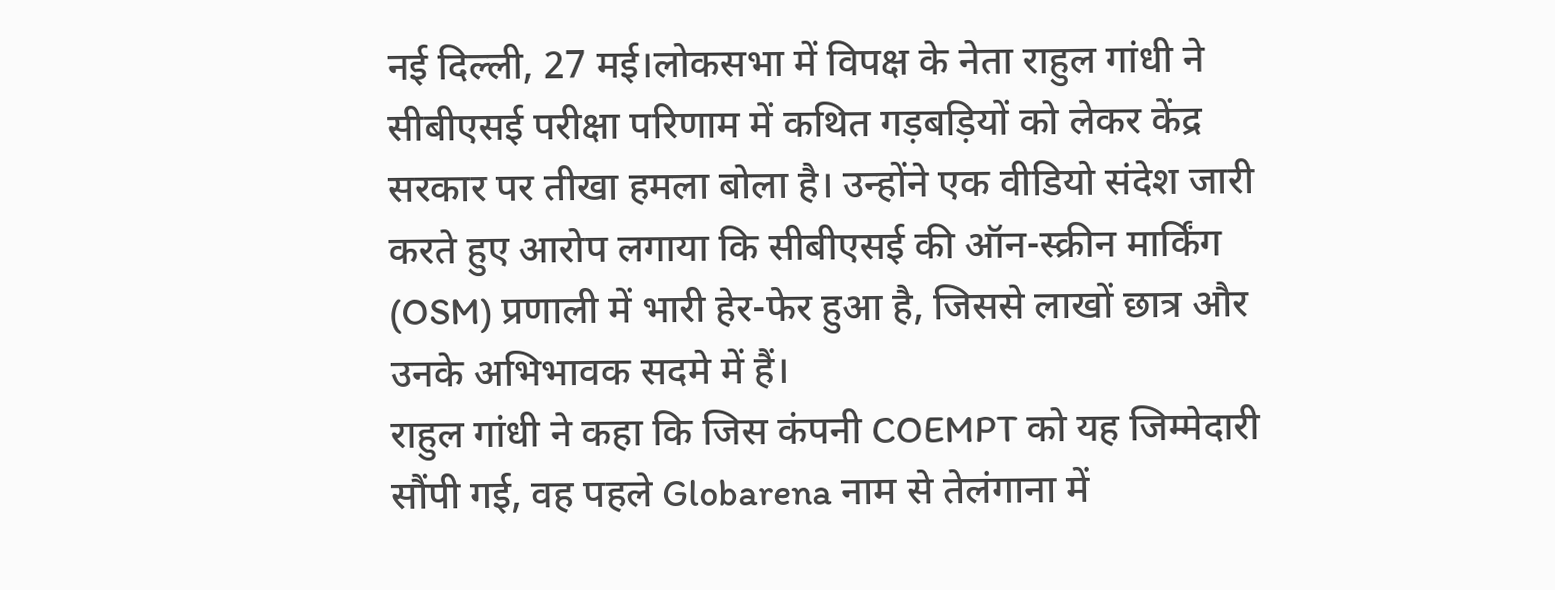नई दिल्ली, 27 मई।लोकसभा में विपक्ष के नेता राहुल गांधी ने सीबीएसई परीक्षा परिणाम में कथित गड़बड़ियों को लेकर केंद्र सरकार पर तीखा हमला बोला है। उन्होंने एक वीडियो संदेश जारी करते हुए आरोप लगाया कि सीबीएसई की ऑन-स्क्रीन मार्किंग (OSM) प्रणाली में भारी हेर-फेर हुआ है, जिससे लाखों छात्र और उनके अभिभावक सदमे में हैं।
राहुल गांधी ने कहा कि जिस कंपनी COEMPT को यह जिम्मेदारी सौंपी गई, वह पहले Globarena नाम से तेलंगाना में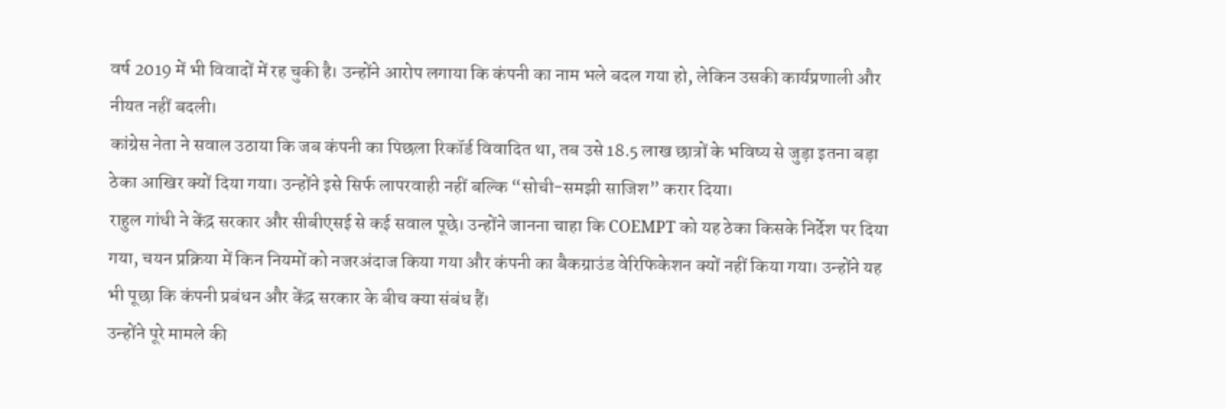वर्ष 2019 में भी विवादों में रह चुकी है। उन्होंने आरोप लगाया कि कंपनी का नाम भले बदल गया हो, लेकिन उसकी कार्यप्रणाली और नीयत नहीं बदली।
कांग्रेस नेता ने सवाल उठाया कि जब कंपनी का पिछला रिकॉर्ड विवादित था, तब उसे 18.5 लाख छात्रों के भविष्य से जुड़ा इतना बड़ा ठेका आखिर क्यों दिया गया। उन्होंने इसे सिर्फ लापरवाही नहीं बल्कि “सोची-समझी साजिश” करार दिया।
राहुल गांधी ने केंद्र सरकार और सीबीएसई से कई सवाल पूछे। उन्होंने जानना चाहा कि COEMPT को यह ठेका किसके निर्देश पर दिया गया, चयन प्रक्रिया में किन नियमों को नजरअंदाज किया गया और कंपनी का बैकग्राउंड वेरिफिकेशन क्यों नहीं किया गया। उन्होंने यह भी पूछा कि कंपनी प्रबंधन और केंद्र सरकार के बीच क्या संबंध हैं।
उन्होंने पूरे मामले की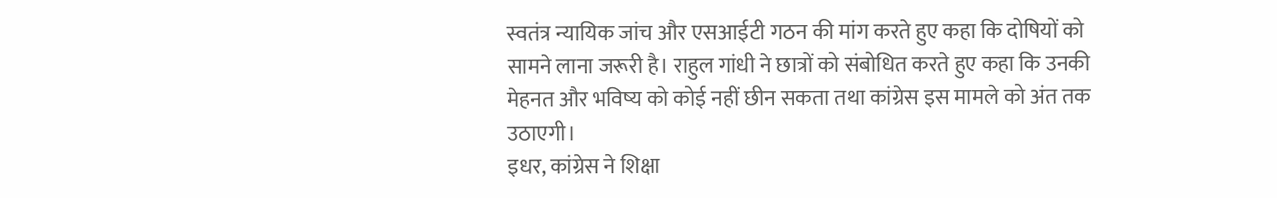स्वतंत्र न्यायिक जांच और एसआईटी गठन की मांग करते हुए कहा कि दोषियों को सामने लाना जरूरी है। राहुल गांधी ने छात्रों को संबोधित करते हुए कहा कि उनकी मेहनत और भविष्य को कोई नहीं छीन सकता तथा कांग्रेस इस मामले को अंत तक उठाएगी।
इधर, कांग्रेस ने शिक्षा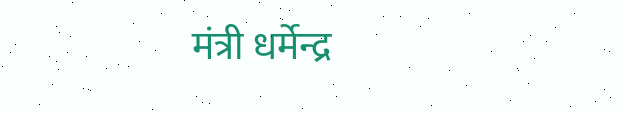मंत्री धर्मेन्द्र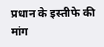प्रधान के इस्तीफे की मांग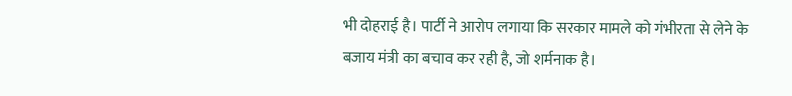भी दोहराई है। पार्टी ने आरोप लगाया कि सरकार मामले को गंभीरता से लेने के बजाय मंत्री का बचाव कर रही है, जो शर्मनाक है।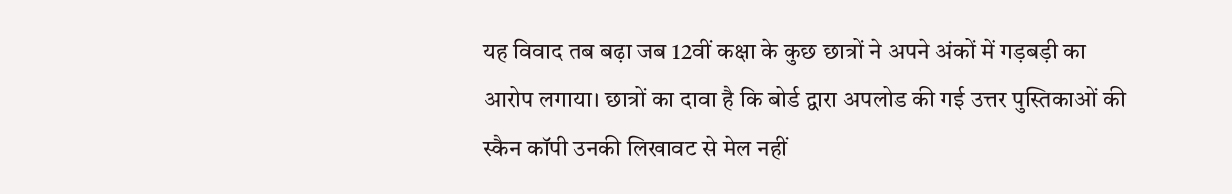यह विवाद तब बढ़ा जब 12वीं कक्षा के कुछ छात्रों ने अपने अंकों में गड़बड़ी का आरोप लगाया। छात्रों का दावा है कि बोर्ड द्वारा अपलोड की गई उत्तर पुस्तिकाओं की स्कैन कॉपी उनकी लिखावट से मेल नहीं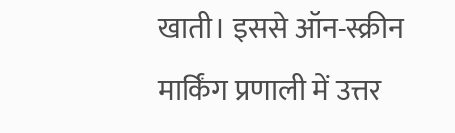खाती। इससे ऑन-स्क्रीन मार्किंग प्रणाली में उत्तर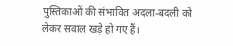पुस्तिकाओं की संभावित अदला-बदली को लेकर सवाल खड़े हो गए हैं।